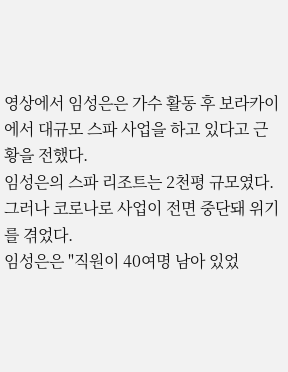영상에서 임성은은 가수 활동 후 보라카이에서 대규모 스파 사업을 하고 있다고 근황을 전했다.
임성은의 스파 리조트는 2천평 규모였다. 그러나 코로나로 사업이 전면 중단돼 위기를 겪었다.
임성은은 "직원이 40여명 남아 있었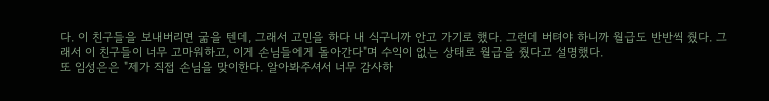다. 이 친구들을 보내버리면 굶을 텐데, 그래서 고민을 하다 내 식구니까 안고 가기로 했다. 그런데 버텨야 하니까 월급도 반반씩 줬다. 그래서 이 친구들이 너무 고마워하고, 이게 손님들에게 돌아간다"며 수익이 없는 상태로 월급을 줬다고 설명했다.
또 임성은은 "제가 직접 손님을 맞이한다. 알아봐주셔서 너무 감사하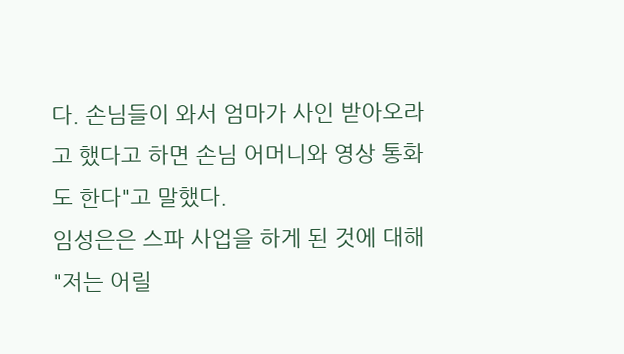다. 손님들이 와서 엄마가 사인 받아오라고 했다고 하면 손님 어머니와 영상 통화도 한다"고 말했다.
임성은은 스파 사업을 하게 된 것에 대해 "저는 어릴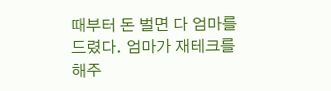때부터 돈 벌면 다 엄마를 드렸다. 엄마가 재테크를 해주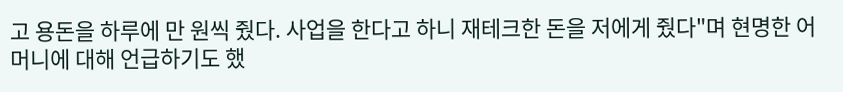고 용돈을 하루에 만 원씩 줬다. 사업을 한다고 하니 재테크한 돈을 저에게 줬다"며 현명한 어머니에 대해 언급하기도 했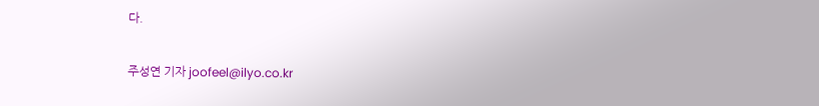다.

주성연 기자 joofeel@ilyo.co.kr